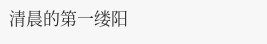清晨的第一缕阳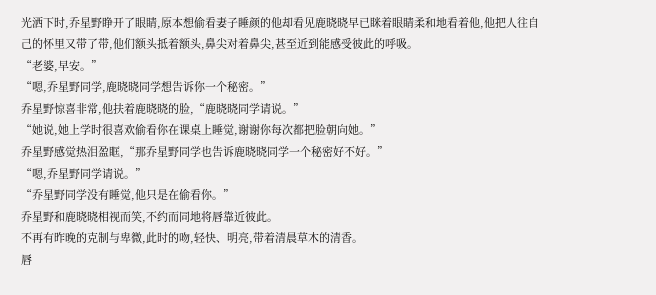光洒下时,乔星野睁开了眼睛,原本想偷看妻子睡颜的他却看见鹿晓晓早已眯着眼睛柔和地看着他,他把人往自己的怀里又带了带,他们额头抵着额头,鼻尖对着鼻尖,甚至近到能感受彼此的呼吸。
“老婆,早安。”
“嗯,乔星野同学,鹿晓晓同学想告诉你一个秘密。”
乔星野惊喜非常,他扶着鹿晓晓的脸,“鹿晓晓同学请说。”
“她说,她上学时很喜欢偷看你在课桌上睡觉,谢谢你每次都把脸朝向她。”
乔星野感觉热泪盈眶,“那乔星野同学也告诉鹿晓晓同学一个秘密好不好。”
“嗯,乔星野同学请说。”
“乔星野同学没有睡觉,他只是在偷看你。”
乔星野和鹿晓晓相视而笑,不约而同地将唇靠近彼此。
不再有昨晚的克制与卑微,此时的吻,轻快、明亮,带着清晨草木的清香。
唇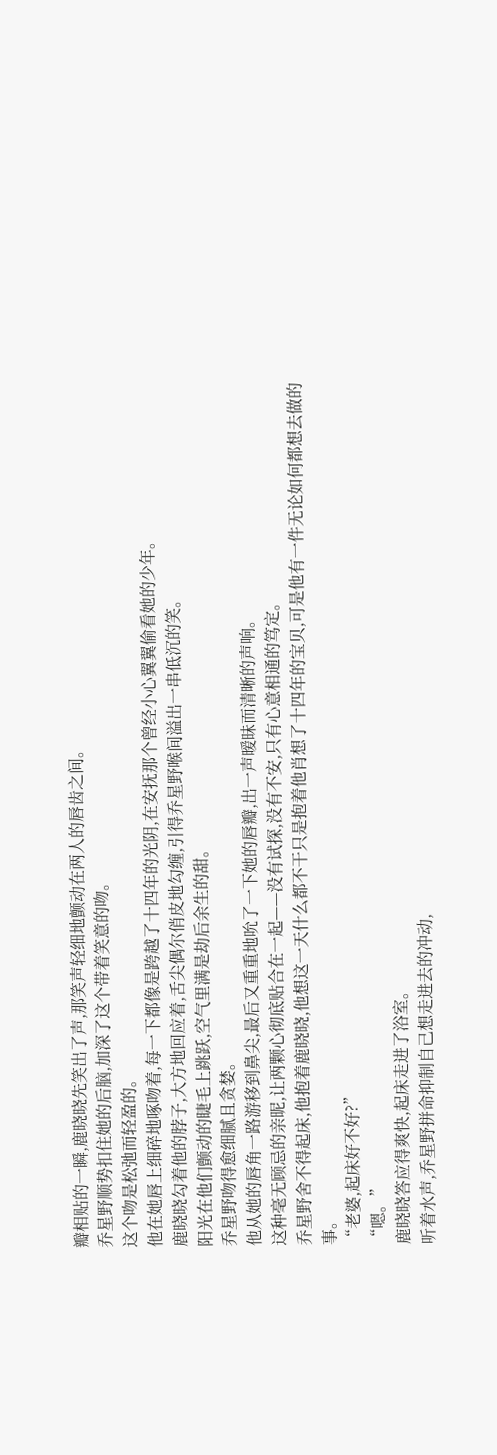瓣相贴的一瞬,鹿晓晓先笑出了声,那笑声轻细地颤动在两人的唇齿之间。
乔星野顺势扣住她的后脑,加深了这个带着笑意的吻。
这个吻是松弛而轻盈的。
他在她唇上细碎地啄吻着,每一下都像是跨越了十四年的光阴,在安抚那个曾经小心翼翼偷看她的少年。
鹿晓晓勾着他的脖子,大方地回应着,舌尖偶尔俏皮地勾缠,引得乔星野喉间溢出一串低沉的笑。
阳光在他们颤动的睫毛上跳跃,空气里满是劫后余生的甜。
乔星野吻得愈细腻且贪婪。
他从她的唇角一路游移到鼻尖,最后又重重地吮了一下她的唇瓣,出一声暧昧而清晰的声响。
这种毫无顾忌的亲昵,让两颗心彻底贴合在一起——没有试探,没有不安,只有心意相通的笃定。
乔星野舍不得起床,他抱着鹿晓晓,他想这一天什么都不干只是抱着他肖想了十四年的宝贝,可是他有一件无论如何都想去做的事。
“老婆,起床好不好?”
“嗯。”
鹿晓晓答应得爽快,起床走进了浴室。
听着水声,乔星野拼命抑制自己想走进去的冲动,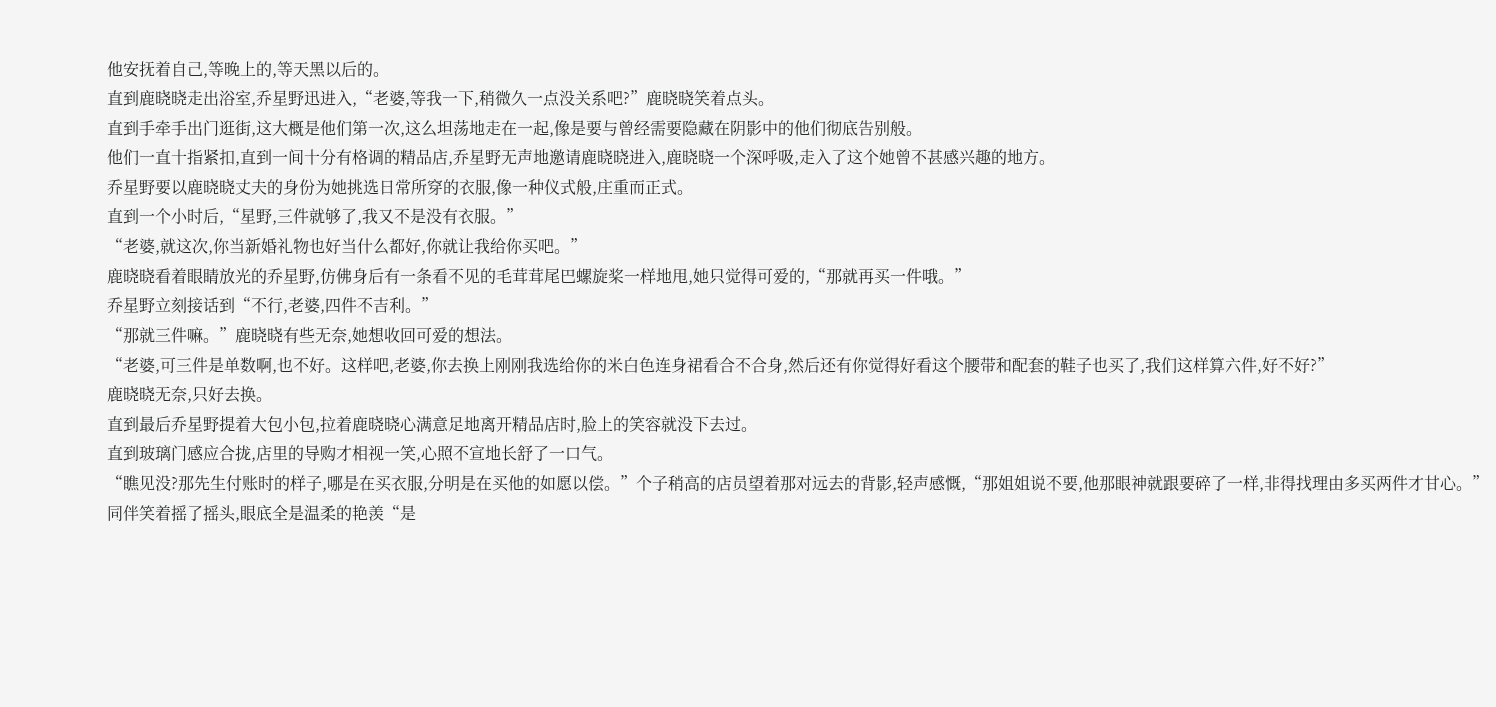他安抚着自己,等晚上的,等天黑以后的。
直到鹿晓晓走出浴室,乔星野迅进入,“老婆,等我一下,稍微久一点没关系吧?”鹿晓晓笑着点头。
直到手牵手出门逛街,这大概是他们第一次,这么坦荡地走在一起,像是要与曾经需要隐藏在阴影中的他们彻底告别般。
他们一直十指紧扣,直到一间十分有格调的精品店,乔星野无声地邀请鹿晓晓进入,鹿晓晓一个深呼吸,走入了这个她曾不甚感兴趣的地方。
乔星野要以鹿晓晓丈夫的身份为她挑选日常所穿的衣服,像一种仪式般,庄重而正式。
直到一个小时后,“星野,三件就够了,我又不是没有衣服。”
“老婆,就这次,你当新婚礼物也好当什么都好,你就让我给你买吧。”
鹿晓晓看着眼睛放光的乔星野,仿佛身后有一条看不见的毛茸茸尾巴螺旋桨一样地甩,她只觉得可爱的,“那就再买一件哦。”
乔星野立刻接话到“不行,老婆,四件不吉利。”
“那就三件嘛。”鹿晓晓有些无奈,她想收回可爱的想法。
“老婆,可三件是单数啊,也不好。这样吧,老婆,你去换上刚刚我选给你的米白色连身裙看合不合身,然后还有你觉得好看这个腰带和配套的鞋子也买了,我们这样算六件,好不好?”
鹿晓晓无奈,只好去换。
直到最后乔星野提着大包小包,拉着鹿晓晓心满意足地离开精品店时,脸上的笑容就没下去过。
直到玻璃门感应合拢,店里的导购才相视一笑,心照不宣地长舒了一口气。
“瞧见没?那先生付账时的样子,哪是在买衣服,分明是在买他的如愿以偿。”个子稍高的店员望着那对远去的背影,轻声感慨,“那姐姐说不要,他那眼神就跟要碎了一样,非得找理由多买两件才甘心。”
同伴笑着摇了摇头,眼底全是温柔的艳羡“是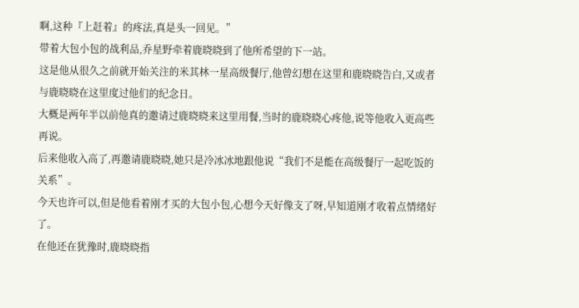啊,这种『上赶着』的疼法,真是头一回见。”
带着大包小包的战利品,乔星野牵着鹿晓晓到了他所希望的下一站。
这是他从很久之前就开始关注的米其林一星高级餐厅,他曾幻想在这里和鹿晓晓告白,又或者与鹿晓晓在这里度过他们的纪念日。
大概是两年半以前他真的邀请过鹿晓晓来这里用餐,当时的鹿晓晓心疼他,说等他收入更高些再说。
后来他收入高了,再邀请鹿晓晓,她只是冷冰冰地跟他说“我们不是能在高级餐厅一起吃饭的关系”。
今天也许可以,但是他看着刚才买的大包小包,心想今天好像支了呀,早知道刚才收着点情绪好了。
在他还在犹豫时,鹿晓晓指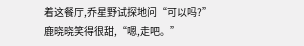着这餐厅,乔星野试探地问“可以吗?”
鹿晓晓笑得很甜,“嗯,走吧。”